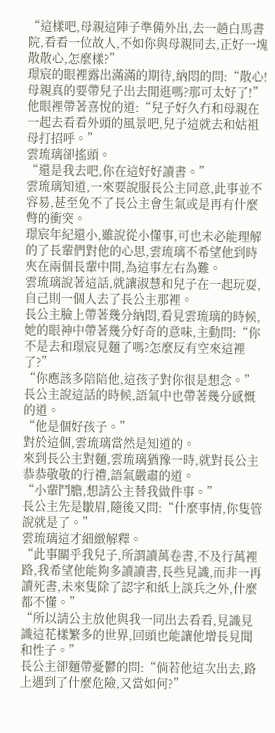“這樣吧,母親這陣子準備外出,去一趟白馬書院,看看一位故人,不如你與母親同去,正好一塊散散心,怎麼樣?”
璟宸的眼裡露出滿滿的期待,納悶的問:“散心!母親真的要帶兒子出去閒逛嗎?那可太好了!”
他眼裡帶著喜悅的道:“兒子好久冇和母親在一起去看看外頭的風景吧,兒子這就去和姑祖母打招呼。”
雲琉璃卻搖頭。
“還是我去吧,你在這好好讀書。”
雲琉璃知道,一來要說服長公主同意,此事並不容易,甚至免不了長公主會生氣或是再有什麼彆的衝突。
璟宸年紀還小,雖說從小懂事,可也未必能理解的了長輩們對他的心思,雲琉璃不希望他到時夾在兩個長輩中間,為這事左右為難。
雲琉璃說著這話,就讓淑慧和兒子在一起玩耍,自己則一個人去了長公主那裡。
長公主臉上帶著幾分納悶,看見雲琉璃的時候,她的眼神中帶著幾分好奇的意味,主動問:“你不是去和璟宸見麵了嗎?怎麼反有空來這裡了?”
“你應該多陪陪他,這孩子對你很是想念。”
長公主說這話的時候,語氣中也帶著幾分感慨的道。
“他是個好孩子。”
對於這個,雲琉璃當然是知道的。
來到長公主對麵,雲琉璃猶豫一時,就對長公主恭恭敬敬的行禮,語氣嚴肅的道。
“小輩鬥膽,想請公主替我做件事。”
長公主先是皺眉,隨後又問:“什麼事情,你隻管說就是了。”
雲琉璃這才細緻解釋。
“此事關乎我兒子,所謂讀萬卷書,不及行萬裡路,我希望他能夠多讀讀書,長些見識,而非一再讀死書,未來隻除了認字和紙上談兵之外,什麼都不懂。”
“所以請公主放他與我一同出去看看,見識見識這花樣繁多的世界,回頭也能讓他增長見聞和性子。”
長公主卻麵帶憂鬱的問:“倘若他這次出去,路上遇到了什麼危險,又當如何?”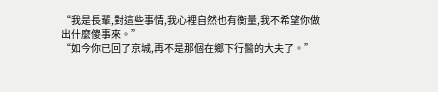“我是長輩,對這些事情,我心裡自然也有衡量,我不希望你做出什麼傻事來。”
“如今你已回了京城,再不是那個在鄉下行醫的大夫了。”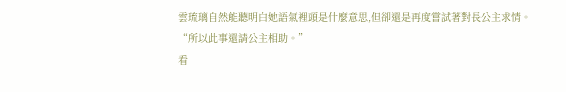雲琉璃自然能聽明白她語氣裡頭是什麼意思,但卻還是再度嘗試著對長公主求情。
“所以此事還請公主相助。”
看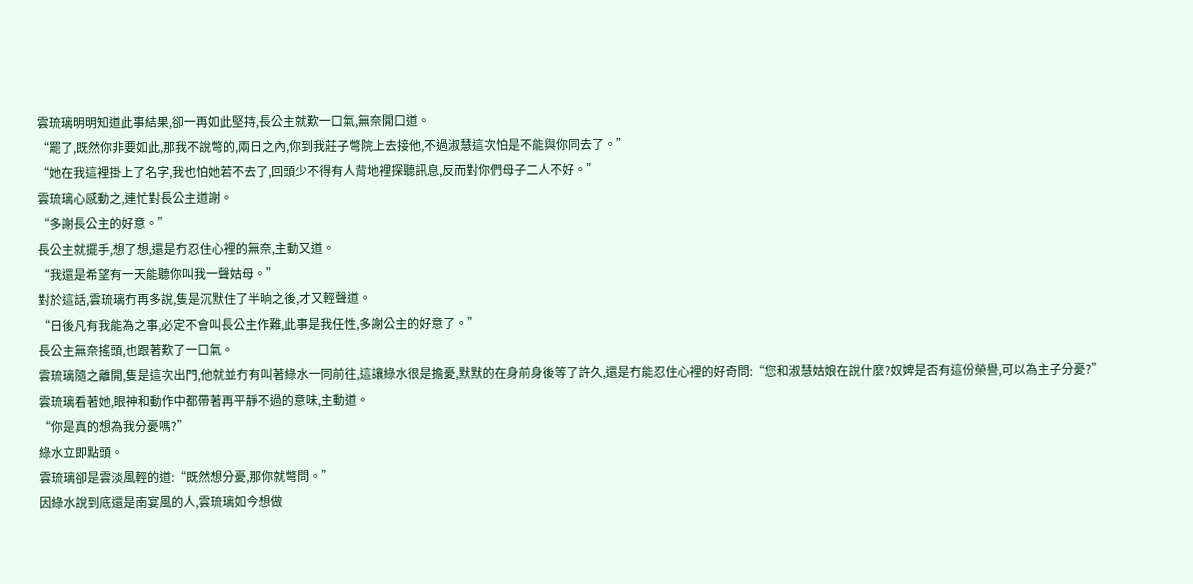雲琉璃明明知道此事結果,卻一再如此堅持,長公主就歎一口氣,無奈開口道。
“罷了,既然你非要如此,那我不說彆的,兩日之內,你到我莊子彆院上去接他,不過淑慧這次怕是不能與你同去了。”
“她在我這裡掛上了名字,我也怕她若不去了,回頭少不得有人背地裡探聽訊息,反而對你們母子二人不好。”
雲琉璃心感動之,連忙對長公主道謝。
“多謝長公主的好意。”
長公主就擺手,想了想,還是冇忍住心裡的無奈,主動又道。
“我還是希望有一天能聽你叫我一聲姑母。”
對於這話,雲琉璃冇再多說,隻是沉默住了半晌之後,才又輕聲道。
“日後凡有我能為之事,必定不會叫長公主作難,此事是我任性,多謝公主的好意了。”
長公主無奈搖頭,也跟著歎了一口氣。
雲琉璃隨之離開,隻是這次出門,他就並冇有叫著綠水一同前往,這讓綠水很是擔憂,默默的在身前身後等了許久,還是冇能忍住心裡的好奇問:“您和淑慧姑娘在說什麼?奴婢是否有這份榮譽,可以為主子分憂?”
雲琉璃看著她,眼神和動作中都帶著再平靜不過的意味,主動道。
“你是真的想為我分憂嗎?”
綠水立即點頭。
雲琉璃卻是雲淡風輕的道:“既然想分憂,那你就彆問。”
因綠水說到底還是南宴風的人,雲琉璃如今想做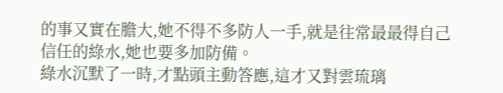的事又實在膽大,她不得不多防人一手,就是往常最最得自己信任的綠水,她也要多加防備。
綠水沉默了一時,才點頭主動答應,這才又對雲琉璃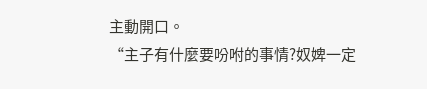主動開口。
“主子有什麼要吩咐的事情?奴婢一定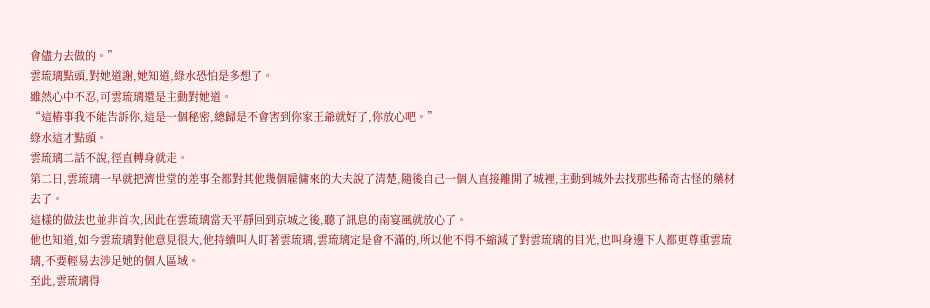會儘力去做的。”
雲琉璃點頭,對她道謝,她知道,綠水恐怕是多想了。
雖然心中不忍,可雲琉璃還是主動對她道。
“這樁事我不能告訴你,這是一個秘密,總歸是不會害到你家王爺就好了,你放心吧。”
綠水這才點頭。
雲琉璃二話不說,徑直轉身就走。
第二日,雲琉璃一早就把濟世堂的差事全都對其他幾個雇傭來的大夫說了清楚,隨後自己一個人直接離開了城裡,主動到城外去找那些稀奇古怪的藥材去了。
這樣的做法也並非首次,因此在雲琉璃當天平靜回到京城之後,聽了訊息的南宴風就放心了。
他也知道,如今雲琉璃對他意見很大,他持續叫人盯著雲琉璃,雲琉璃定是會不滿的,所以他不得不縮減了對雲琉璃的目光,也叫身邊下人都更尊重雲琉璃,不要輕易去涉足她的個人區域。
至此,雲琉璃得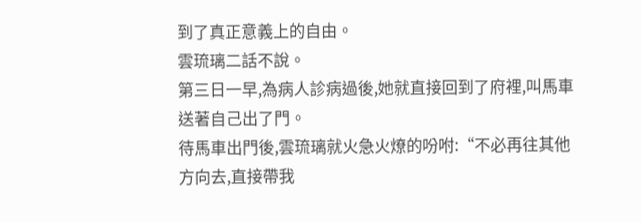到了真正意義上的自由。
雲琉璃二話不說。
第三日一早,為病人診病過後,她就直接回到了府裡,叫馬車送著自己出了門。
待馬車出門後,雲琉璃就火急火燎的吩咐:“不必再往其他方向去,直接帶我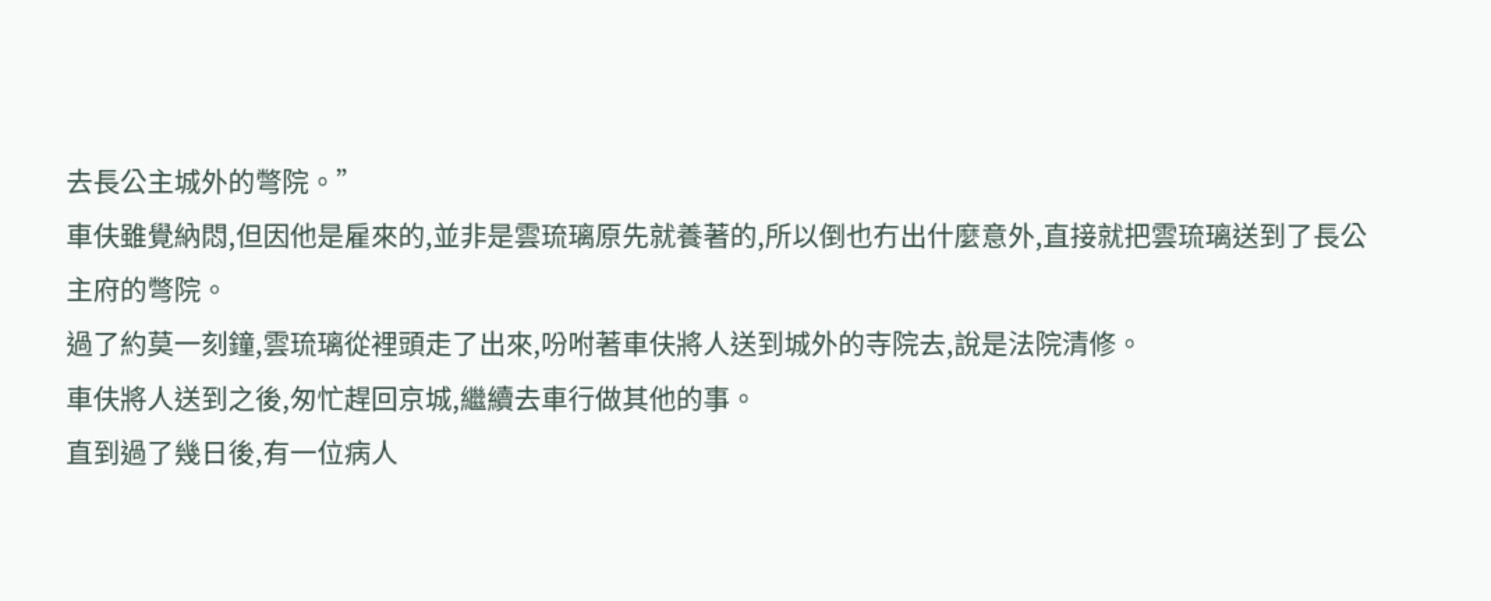去長公主城外的彆院。”
車伕雖覺納悶,但因他是雇來的,並非是雲琉璃原先就養著的,所以倒也冇出什麼意外,直接就把雲琉璃送到了長公主府的彆院。
過了約莫一刻鐘,雲琉璃從裡頭走了出來,吩咐著車伕將人送到城外的寺院去,說是法院清修。
車伕將人送到之後,匆忙趕回京城,繼續去車行做其他的事。
直到過了幾日後,有一位病人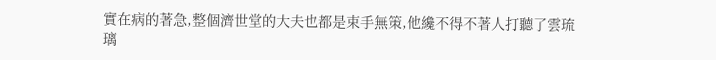實在病的著急,整個濟世堂的大夫也都是束手無策,他纔不得不著人打聽了雲琉璃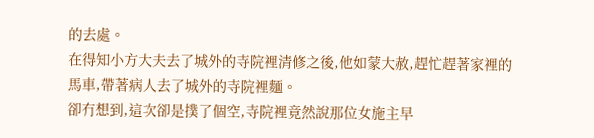的去處。
在得知小方大夫去了城外的寺院裡清修之後,他如蒙大赦,趕忙趕著家裡的馬車,帶著病人去了城外的寺院裡麵。
卻冇想到,這次卻是撲了個空,寺院裡竟然說那位女施主早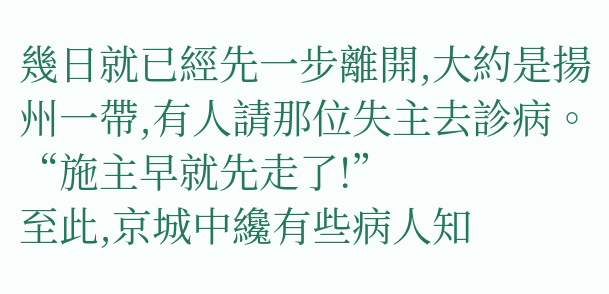幾日就已經先一步離開,大約是揚州一帶,有人請那位失主去診病。
“施主早就先走了!”
至此,京城中纔有些病人知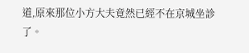道,原來那位小方大夫竟然已經不在京城坐診了。